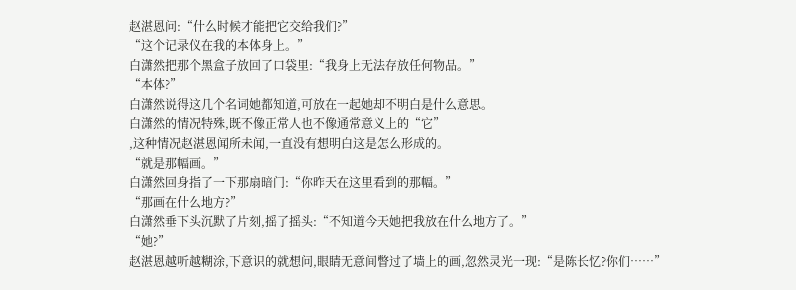赵湛恩问:“什么时候才能把它交给我们?”
“这个记录仪在我的本体身上。”
白潇然把那个黑盒子放回了口袋里:“我身上无法存放任何物品。”
“本体?”
白潇然说得这几个名词她都知道,可放在一起她却不明白是什么意思。
白潇然的情况特殊,既不像正常人也不像通常意义上的“它”
,这种情况赵湛恩闻所未闻,一直没有想明白这是怎么形成的。
“就是那幅画。”
白潇然回身指了一下那扇暗门:“你昨天在这里看到的那幅。”
“那画在什么地方?”
白潇然垂下头沉默了片刻,摇了摇头:“不知道今天她把我放在什么地方了。”
“她?”
赵湛恩越听越糊涂,下意识的就想问,眼睛无意间瞥过了墙上的画,忽然灵光一现:“是陈长忆?你们……”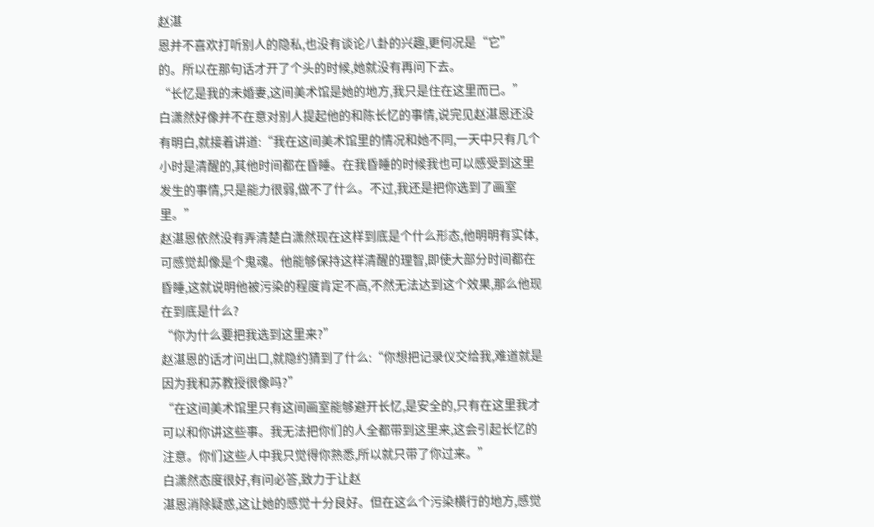赵湛
恩并不喜欢打听别人的隐私,也没有谈论八卦的兴趣,更何况是“它”
的。所以在那句话才开了个头的时候,她就没有再问下去。
“长忆是我的未婚妻,这间美术馆是她的地方,我只是住在这里而已。”
白潇然好像并不在意对别人提起他的和陈长忆的事情,说完见赵湛恩还没有明白,就接着讲道:“我在这间美术馆里的情况和她不同,一天中只有几个小时是清醒的,其他时间都在昏睡。在我昏睡的时候我也可以感受到这里发生的事情,只是能力很弱,做不了什么。不过,我还是把你选到了画室里。”
赵湛恩依然没有弄清楚白潇然现在这样到底是个什么形态,他明明有实体,可感觉却像是个鬼魂。他能够保持这样清醒的理智,即使大部分时间都在昏睡,这就说明他被污染的程度肯定不高,不然无法达到这个效果,那么他现在到底是什么?
“你为什么要把我选到这里来?”
赵湛恩的话才问出口,就隐约猜到了什么:“你想把记录仪交给我,难道就是因为我和苏教授很像吗?”
“在这间美术馆里只有这间画室能够避开长忆,是安全的,只有在这里我才可以和你讲这些事。我无法把你们的人全都带到这里来,这会引起长忆的注意。你们这些人中我只觉得你熟悉,所以就只带了你过来。”
白潇然态度很好,有问必答,致力于让赵
湛恩消除疑惑,这让她的感觉十分良好。但在这么个污染横行的地方,感觉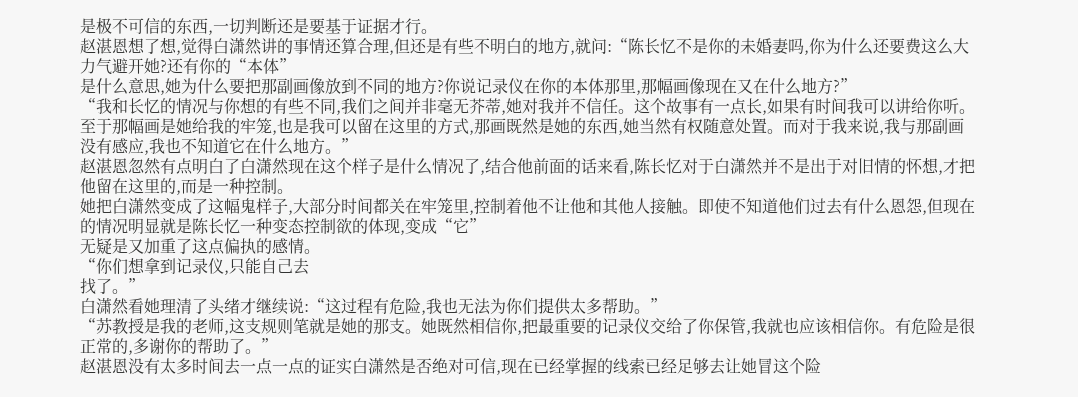是极不可信的东西,一切判断还是要基于证据才行。
赵湛恩想了想,觉得白潇然讲的事情还算合理,但还是有些不明白的地方,就问:“陈长忆不是你的未婚妻吗,你为什么还要费这么大力气避开她?还有你的“本体”
是什么意思,她为什么要把那副画像放到不同的地方?你说记录仪在你的本体那里,那幅画像现在又在什么地方?”
“我和长忆的情况与你想的有些不同,我们之间并非毫无芥蒂,她对我并不信任。这个故事有一点长,如果有时间我可以讲给你听。至于那幅画是她给我的牢笼,也是我可以留在这里的方式,那画既然是她的东西,她当然有权随意处置。而对于我来说,我与那副画没有感应,我也不知道它在什么地方。”
赵湛恩忽然有点明白了白潇然现在这个样子是什么情况了,结合他前面的话来看,陈长忆对于白潇然并不是出于对旧情的怀想,才把他留在这里的,而是一种控制。
她把白潇然变成了这幅鬼样子,大部分时间都关在牢笼里,控制着他不让他和其他人接触。即使不知道他们过去有什么恩怨,但现在的情况明显就是陈长忆一种变态控制欲的体现,变成“它”
无疑是又加重了这点偏执的感情。
“你们想拿到记录仪,只能自己去
找了。”
白潇然看她理清了头绪才继续说:“这过程有危险,我也无法为你们提供太多帮助。”
“苏教授是我的老师,这支规则笔就是她的那支。她既然相信你,把最重要的记录仪交给了你保管,我就也应该相信你。有危险是很正常的,多谢你的帮助了。”
赵湛恩没有太多时间去一点一点的证实白潇然是否绝对可信,现在已经掌握的线索已经足够去让她冒这个险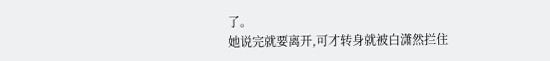了。
她说完就要离开,可才转身就被白潇然拦住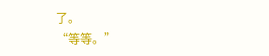了。
“等等。”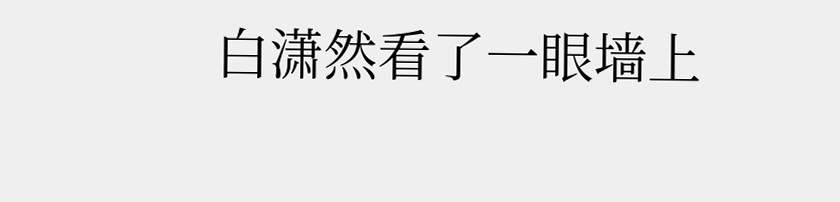白潇然看了一眼墙上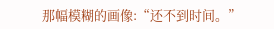那幅模糊的画像:“还不到时间。”